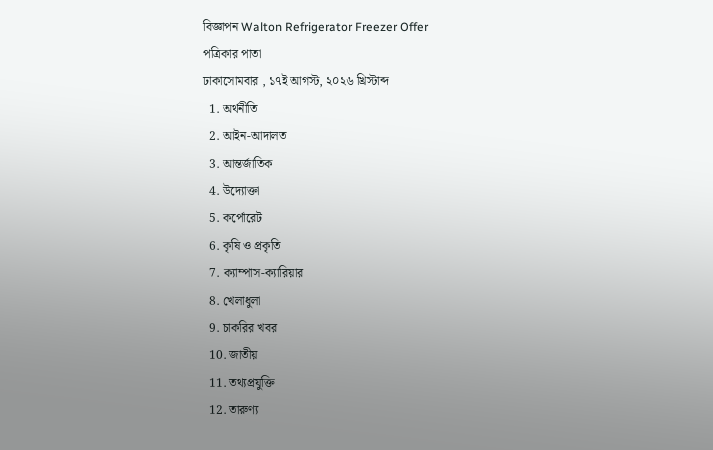বিজ্ঞাপন Walton Refrigerator Freezer Offer
পত্রিকার পাতা
ঢাকাসোমবার , ১৭ই আগস্ট, ২০২৬ খ্রিস্টাব্দ
  1. অর্থনীতি
  2. আইন-আদালত
  3. আন্তর্জাতিক
  4. উদ্যোক্তা
  5. কর্পোরেট
  6. কৃষি ও প্রকৃতি
  7. ক্যাম্পাস-ক্যারিয়ার
  8. খেলাধুলা
  9. চাকরির খবর
  10. জাতীয়
  11. তথ্যপ্রযুক্তি
  12. তারুণ্য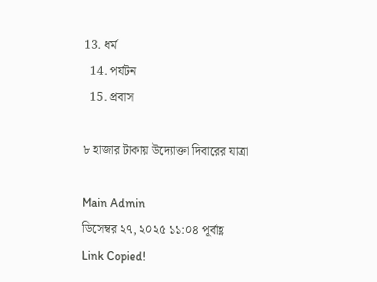13. ধর্ম
  14. পর্যটন
  15. প্রবাস

৮ হাজার টাকায় উদ্যোক্তা দিবারের যাত্রা

Main Admin
ডিসেম্বর ২৭, ২০২৫ ১১:০৪ পূর্বাহ্ণ
Link Copied!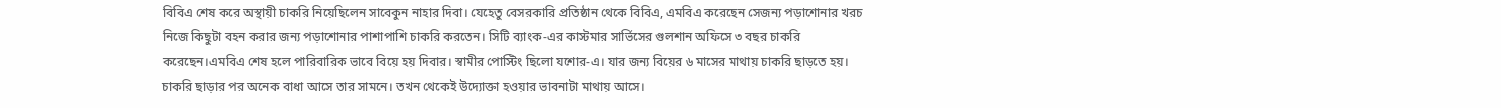বিবিএ শেষ করে অস্থায়ী চাকরি নিয়েছিলেন সাবেকুন নাহার দিবা। যেহেতু বেসরকারি প্রতিষ্ঠান থেকে বিবিএ, এমবিএ করেছেন সেজন্য পড়াশোনার খরচ নিজে কিছুটা বহন করার জন্য পড়াশোনার পাশাপাশি চাকরি করতেন। সিটি ব্যাংক-এর কাস্টমার সার্ভিসের গুলশান অফিসে ৩ বছর চাকরি করেছেন।এমবিএ শেষ হলে পারিবারিক ভাবে বিয়ে হয় দিবার। স্বামীর পোস্টিং ছিলো যশোর-এ। যার জন্য বিয়ের ৬ মাসের মাথায় চাকরি ছাড়তে হয়। চাকরি ছাড়ার পর অনেক বাধা আসে তার সামনে। তখন থেকেই উদ্যোক্তা হওয়ার ভাবনাটা মাথায় আসে।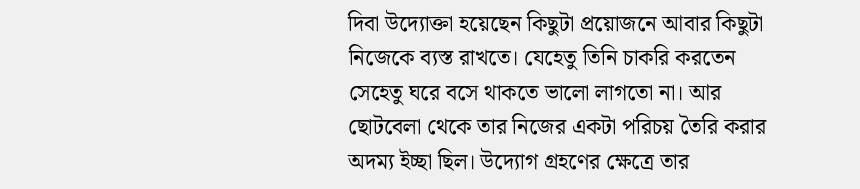দিবা উদ্যোক্তা হয়েছেন কিছুটা প্রয়োজনে আবার কিছুটা নিজেকে ব্যস্ত রাখতে। যেহেতু তিনি চাকরি করতেন সেহেতু ঘরে বসে থাকতে ভালো লাগতো না। আর ছোটবেলা থেকে তার নিজের একটা পরিচয় তৈরি করার অদম্য ইচ্ছা ছিল। উদ্যোগ গ্রহণের ক্ষেত্রে তার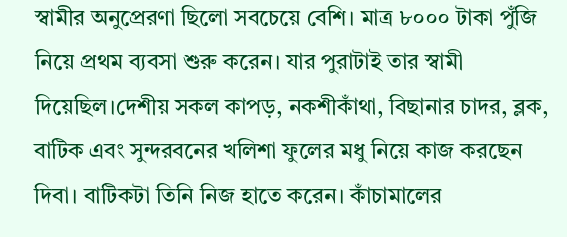স্বামীর অনুপ্রেরণা ছিলো সবচেয়ে বেশি। মাত্র ৮০০০ টাকা পুঁজি নিয়ে প্রথম ব্যবসা শুরু করেন। যার পুরাটাই তার স্বামী দিয়েছিল।দেশীয় সকল কাপড়, নকশীকাঁথা, বিছানার চাদর, ব্লক, বাটিক এবং সুন্দরবনের খলিশা ফুলের মধু নিয়ে কাজ করছেন দিবা। বাটিকটা তিনি নিজ হাতে করেন। কাঁচামালের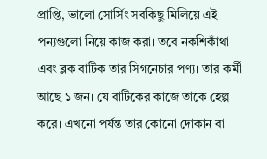প্রাপ্তি, ভালো সোর্সিং সবকিছু মিলিয়ে এই পন্যগুলো নিয়ে কাজ করা। তবে নকশিকাঁথা এবং ব্লক বাটিক তার সিগনেচার পণ্য। তার কর্মী আছে ১ জন। যে বাটিকের কাজে তাকে হেল্প করে। এখনো পর্যন্ত তার কোনো দোকান বা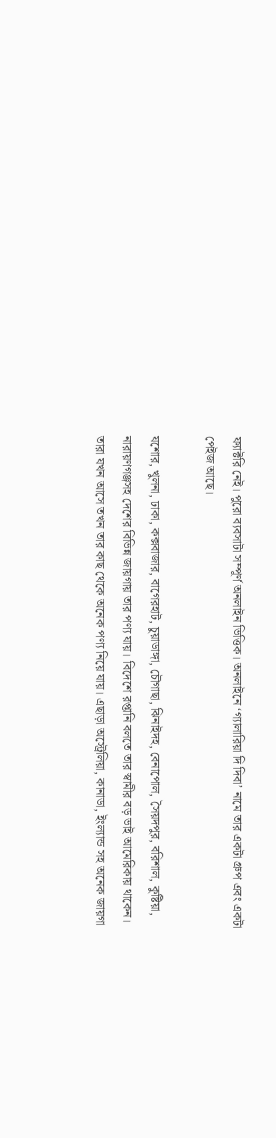ফ্যাক্টরি নেই। পুরো ব্যবসাটা সম্পূর্ণ অনলাইন ভিত্তিক। অনলাইনে ‘গ্যালারিয়া দি দিবা’ নামে তার একটা গ্রুপ এবং একটা পেইজ আছে।

যশোর, খুলনা, ঢাকা, কক্সবাজার, বাগেরহাট, চুয়াডাঙ্গা, চৌগাছা, ঝিনাইদহ, বেনাপোল, সৈয়দপুর, বরিশাল, কুষ্টিয়া, নারায়ণগঞ্জসহ দেশের বিভিন্ন জায়গায় তার পণ্য যায়। বিদেশে রপ্তানি বলতে তার স্বামীর বড় ভাই আমেরিকায় থাকেন। তারা যখন আসে তখন তার কাছ থেকে অনেক পণ্য নিয়ে যায়। এছাড়া অস্ট্রেলিয়া, কানাডা, ইংল্যান্ড সহ অনেক জায়গা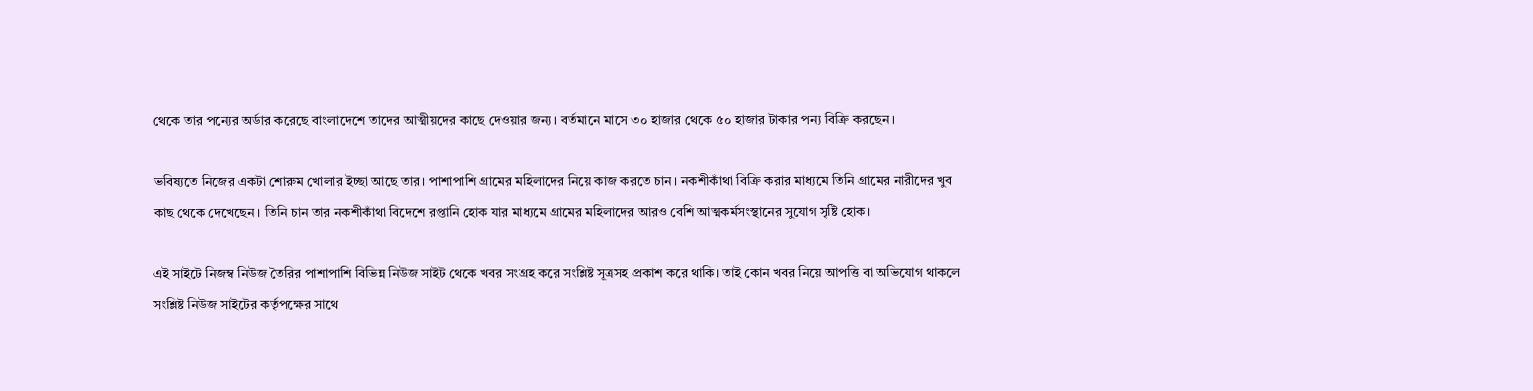থেকে তার পন্যের অর্ডার করেছে বাংলাদেশে তাদের আত্মীয়দের কাছে দেওয়ার জন্য। বর্তমানে মাসে ৩০ হাজার থেকে ৫০ হাজার টাকার পন্য বিক্রি করছেন।

ভবিষ্যতে নিজের একটা শোরুম খোলার ইচ্ছা আছে তার। পাশাপাশি গ্রামের মহিলাদের নিয়ে কাজ করতে চান। নকশীকাঁথা বিক্রি করার মাধ্যমে তিনি গ্রামের নারীদের খুব কাছ থেকে দেখেছেন। তিনি চান তার নকশীকাঁথা বিদেশে রপ্তানি হোক যার মাধ্যমে গ্রামের মহিলাদের আরও বেশি আত্মকর্মসংস্থানের সুযোগ সৃষ্টি হোক।

এই সাইটে নিজম্ব নিউজ তৈরির পাশাপাশি বিভিন্ন নিউজ সাইট থেকে খবর সংগ্রহ করে সংশ্লিষ্ট সূত্রসহ প্রকাশ করে থাকি। তাই কোন খবর নিয়ে আপত্তি বা অভিযোগ থাকলে সংশ্লিষ্ট নিউজ সাইটের কর্তৃপক্ষের সাথে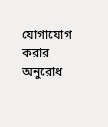যোগাযোগ করার অনুরোধ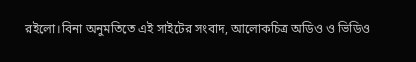রইলো।বিনা অনুমতিতে এই সাইটের সংবাদ, আলোকচিত্র অডিও ও ভিডিও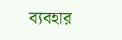ব্যবহার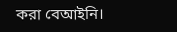করা বেআইনি।